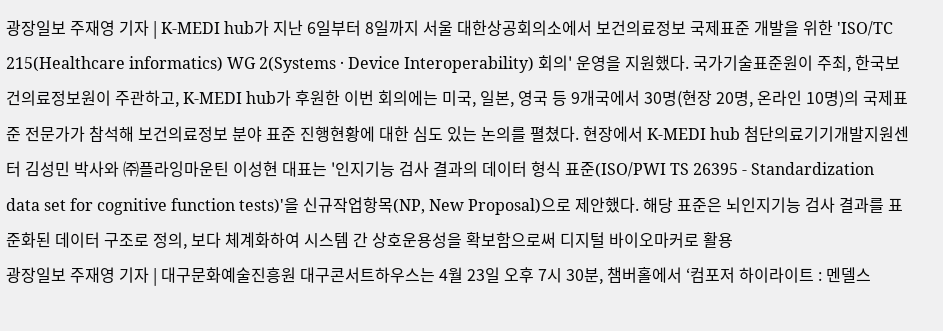광장일보 주재영 기자 | K-MEDI hub가 지난 6일부터 8일까지 서울 대한상공회의소에서 보건의료정보 국제표준 개발을 위한 'ISO/TC 215(Healthcare informatics) WG 2(Systems · Device Interoperability) 회의' 운영을 지원했다. 국가기술표준원이 주최, 한국보건의료정보원이 주관하고, K-MEDI hub가 후원한 이번 회의에는 미국, 일본, 영국 등 9개국에서 30명(현장 20명, 온라인 10명)의 국제표준 전문가가 참석해 보건의료정보 분야 표준 진행현황에 대한 심도 있는 논의를 펼쳤다. 현장에서 K-MEDI hub 첨단의료기기개발지원센터 김성민 박사와 ㈜플라잉마운틴 이성현 대표는 '인지기능 검사 결과의 데이터 형식 표준(ISO/PWI TS 26395 - Standardization data set for cognitive function tests)'을 신규작업항목(NP, New Proposal)으로 제안했다. 해당 표준은 뇌인지기능 검사 결과를 표준화된 데이터 구조로 정의, 보다 체계화하여 시스템 간 상호운용성을 확보함으로써 디지털 바이오마커로 활용
광장일보 주재영 기자 | 대구문화예술진흥원 대구콘서트하우스는 4월 23일 오후 7시 30분, 챔버홀에서 ‘컴포저 하이라이트 : 멘델스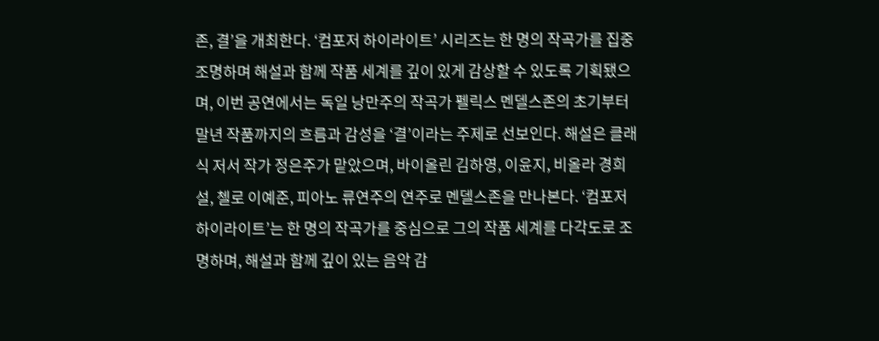존, 결’을 개최한다. ‘컴포저 하이라이트’ 시리즈는 한 명의 작곡가를 집중 조명하며 해설과 함께 작품 세계를 깊이 있게 감상할 수 있도록 기획됐으며, 이번 공연에서는 독일 낭만주의 작곡가 펠릭스 멘델스존의 초기부터 말년 작품까지의 흐름과 감성을 ‘결’이라는 주제로 선보인다. 해설은 클래식 저서 작가 정은주가 맡았으며, 바이올린 김하영, 이윤지, 비올라 경희설, 첼로 이예준, 피아노 류연주의 연주로 멘델스존을 만나본다. ‘컴포저 하이라이트’는 한 명의 작곡가를 중심으로 그의 작품 세계를 다각도로 조명하며, 해설과 함께 깊이 있는 음악 감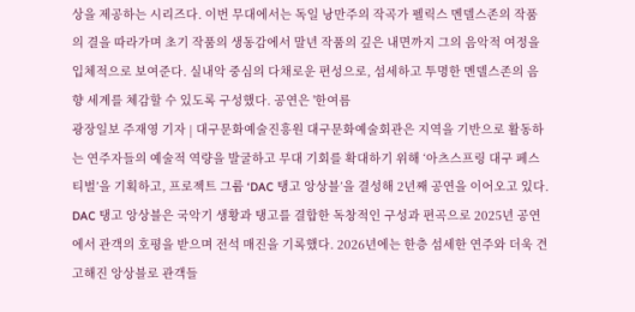상을 제공하는 시리즈다. 이번 무대에서는 독일 낭만주의 작곡가 펠릭스 멘델스존의 작품의 결을 따라가며 초기 작품의 생동감에서 말년 작품의 깊은 내면까지 그의 음악적 여정을 입체적으로 보여준다. 실내악 중심의 다채로운 편성으로, 섬세하고 투명한 멘델스존의 음향 세계를 체감할 수 있도록 구성했다. 공연은 '한여름
광장일보 주재영 기자 | 대구문화예술진흥원 대구문화예술회관은 지역을 기반으로 활동하는 연주자들의 예술적 역량을 발굴하고 무대 기회를 확대하기 위해 ‘아츠스프링 대구 페스티벌’을 기획하고, 프로젝트 그룹 ‘DAC 탱고 앙상블’을 결성해 2년째 공연을 이어오고 있다. DAC 탱고 앙상블은 국악기 생황과 탱고를 결합한 독창적인 구성과 편곡으로 2025년 공연에서 관객의 호평을 받으며 전석 매진을 기록했다. 2026년에는 한층 섬세한 연주와 더욱 견고해진 앙상블로 관객들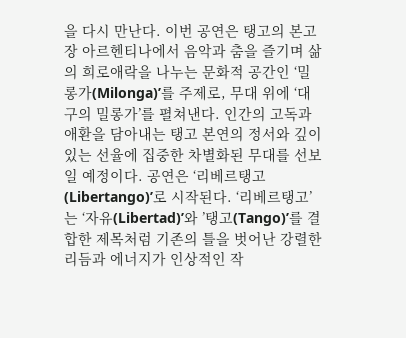을 다시 만난다. 이번 공연은 탱고의 본고장 아르헨티나에서 음악과 춤을 즐기며 삶의 희로애락을 나누는 문화적 공간인 ‘밀롱가(Milonga)’를 주제로, 무대 위에 ‘대구의 밀롱가’를 펼쳐낸다. 인간의 고독과 애환을 담아내는 탱고 본연의 정서와 깊이 있는 선율에 집중한 차별화된 무대를 선보일 예정이다. 공연은 ‘리베르탱고(Libertango)’로 시작된다. ‘리베르탱고’는 ‘자유(Libertad)’와 ’탱고(Tango)’를 결합한 제목처럼 기존의 틀을 벗어난 강렬한 리듬과 에너지가 인상적인 작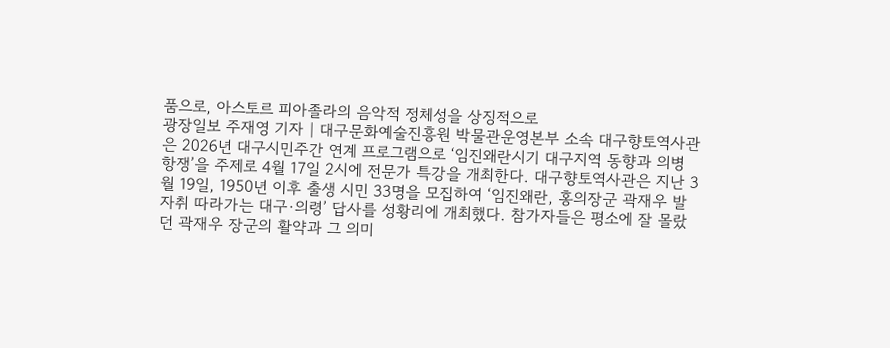품으로, 아스토르 피아졸라의 음악적 정체성을 상징적으로
광장일보 주재영 기자 | 대구문화예술진흥원 박물관운영본부 소속 대구향토역사관은 2026년 대구시민주간 연계 프로그램으로 ‘임진왜란시기 대구지역 동향과 의병 항쟁’을 주제로 4월 17일 2시에 전문가 특강을 개최한다. 대구향토역사관은 지난 3월 19일, 1950년 이후 출생 시민 33명을 모집하여 ‘임진왜란, 홍의장군 곽재우 발자취 따라가는 대구·의령’ 답사를 성황리에 개최했다. 참가자들은 평소에 잘 몰랐던 곽재우 장군의 활약과 그 의미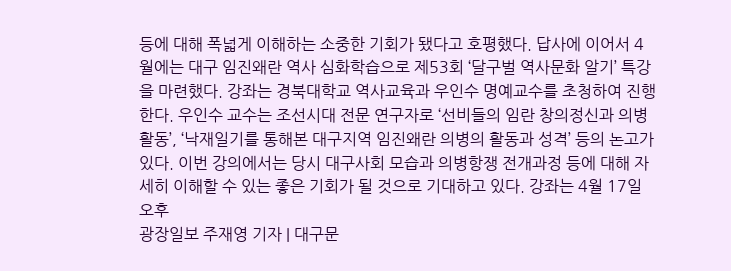등에 대해 폭넓게 이해하는 소중한 기회가 됐다고 호평했다. 답사에 이어서 4월에는 대구 임진왜란 역사 심화학습으로 제53회 ‘달구벌 역사문화 알기’ 특강을 마련했다. 강좌는 경북대학교 역사교육과 우인수 명예교수를 초청하여 진행한다. 우인수 교수는 조선시대 전문 연구자로 ‘선비들의 임란 창의정신과 의병 활동’, ‘낙재일기를 통해본 대구지역 임진왜란 의병의 활동과 성격’ 등의 논고가 있다. 이번 강의에서는 당시 대구사회 모습과 의병항쟁 전개과정 등에 대해 자세히 이해할 수 있는 좋은 기회가 될 것으로 기대하고 있다. 강좌는 4월 17일 오후
광장일보 주재영 기자 | 대구문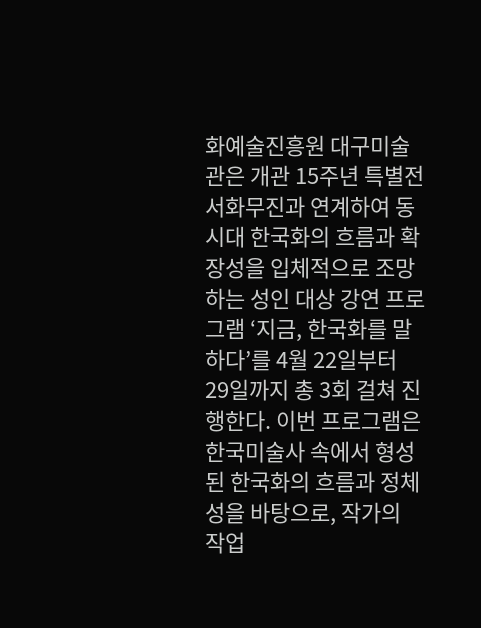화예술진흥원 대구미술관은 개관 15주년 특별전 서화무진과 연계하여 동시대 한국화의 흐름과 확장성을 입체적으로 조망하는 성인 대상 강연 프로그램 ‘지금, 한국화를 말하다’를 4월 22일부터 29일까지 총 3회 걸쳐 진행한다. 이번 프로그램은 한국미술사 속에서 형성된 한국화의 흐름과 정체성을 바탕으로, 작가의 작업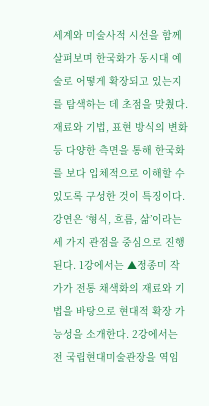세계와 미술사적 시선을 함께 살펴보며 한국화가 동시대 예술로 어떻게 확장되고 있는지를 탐색하는 데 초점을 맞췄다. 재료와 기법, 표현 방식의 변화 등 다양한 측면을 통해 한국화를 보다 입체적으로 이해할 수 있도록 구성한 것이 특징이다. 강연은 ‘형식, 흐름, 삶’이라는 세 가지 관점을 중심으로 진행된다. 1강에서는 ▲정종미 작가가 전통 채색화의 재료와 기법을 바탕으로 현대적 확장 가능성을 소개한다. 2강에서는 전 국립현대미술관장을 역임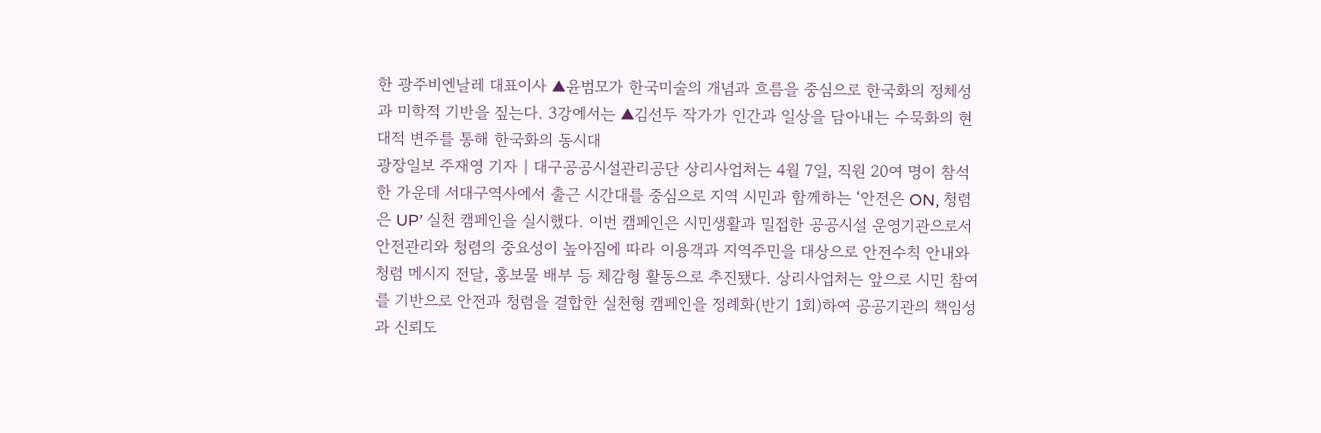한 광주비엔날레 대표이사 ▲윤범모가 한국미술의 개념과 흐름을 중심으로 한국화의 정체성과 미학적 기반을 짚는다. 3강에서는 ▲김선두 작가가 인간과 일상을 담아내는 수묵화의 현대적 변주를 통해 한국화의 동시대
광장일보 주재영 기자 | 대구공공시설관리공단 상리사업처는 4월 7일, 직원 20여 명이 참석한 가운데 서대구역사에서 출근 시간대를 중심으로 지역 시민과 함께하는 ‘안전은 ON, 청렴은 UP’ 실천 캠페인을 실시했다. 이번 캠페인은 시민생활과 밀접한 공공시설 운영기관으로서 안전관리와 청렴의 중요성이 높아짐에 따라 이용객과 지역주민을 대상으로 안전수칙 안내와 청렴 메시지 전달, 홍보물 배부 등 체감형 활동으로 추진됐다. 상리사업처는 앞으로 시민 참여를 기반으로 안전과 청렴을 결합한 실천형 캠페인을 정례화(반기 1회)하여 공공기관의 책임성과 신뢰도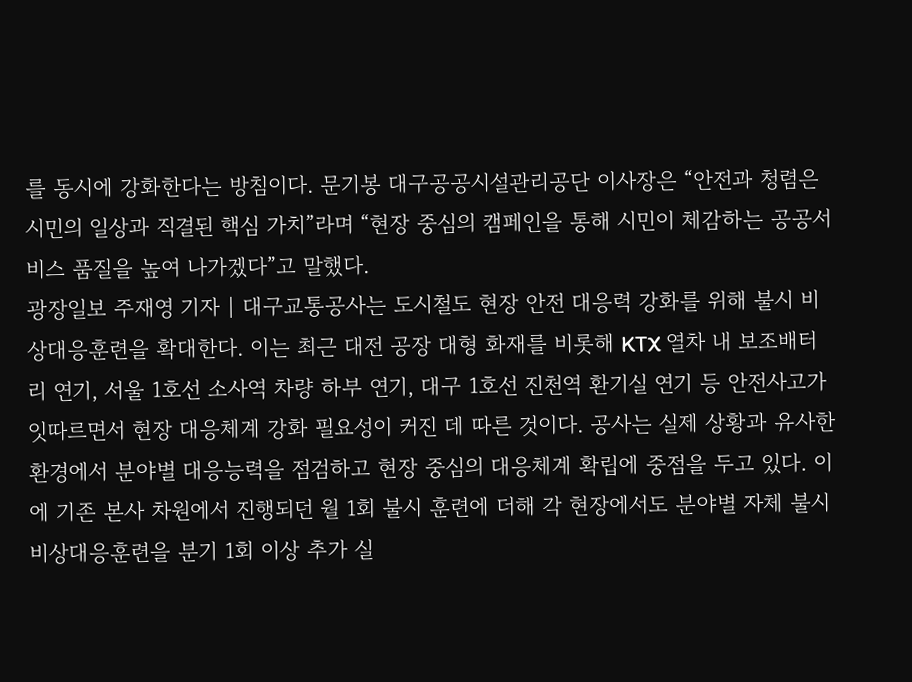를 동시에 강화한다는 방침이다. 문기봉 대구공공시설관리공단 이사장은 “안전과 청렴은 시민의 일상과 직결된 핵심 가치”라며 “현장 중심의 캠페인을 통해 시민이 체감하는 공공서비스 품질을 높여 나가겠다”고 말했다.
광장일보 주재영 기자 | 대구교통공사는 도시철도 현장 안전 대응력 강화를 위해 불시 비상대응훈련을 확대한다. 이는 최근 대전 공장 대형 화재를 비롯해 KTX 열차 내 보조배터리 연기, 서울 1호선 소사역 차량 하부 연기, 대구 1호선 진천역 환기실 연기 등 안전사고가 잇따르면서 현장 대응체계 강화 필요성이 커진 데 따른 것이다. 공사는 실제 상황과 유사한 환경에서 분야별 대응능력을 점검하고 현장 중심의 대응체계 확립에 중점을 두고 있다. 이에 기존 본사 차원에서 진행되던 월 1회 불시 훈련에 더해 각 현장에서도 분야별 자체 불시 비상대응훈련을 분기 1회 이상 추가 실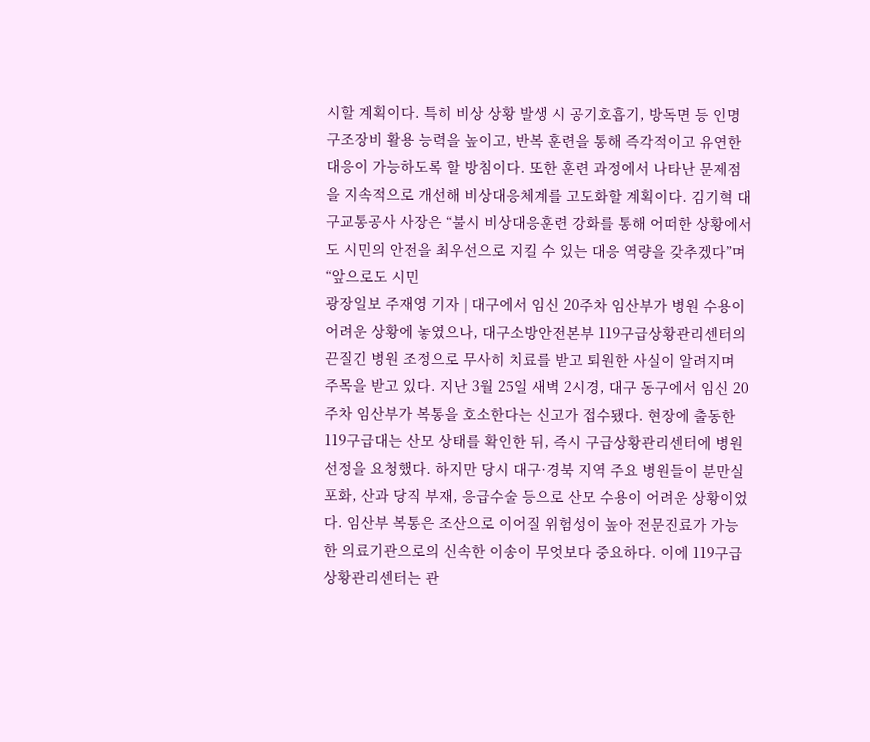시할 계획이다. 특히 비상 상황 발생 시 공기호흡기, 방독면 등 인명 구조장비 활용 능력을 높이고, 반복 훈련을 통해 즉각적이고 유연한 대응이 가능하도록 할 방침이다. 또한 훈련 과정에서 나타난 문제점을 지속적으로 개선해 비상대응체계를 고도화할 계획이다. 김기혁 대구교통공사 사장은 “불시 비상대응훈련 강화를 통해 어떠한 상황에서도 시민의 안전을 최우선으로 지킬 수 있는 대응 역량을 갖추겠다”며 “앞으로도 시민
광장일보 주재영 기자 | 대구에서 임신 20주차 임산부가 병원 수용이 어려운 상황에 놓였으나, 대구소방안전본부 119구급상황관리센터의 끈질긴 병원 조정으로 무사히 치료를 받고 퇴원한 사실이 알려지며 주목을 받고 있다. 지난 3월 25일 새벽 2시경, 대구 동구에서 임신 20주차 임산부가 복통을 호소한다는 신고가 접수됐다. 현장에 출동한 119구급대는 산모 상태를 확인한 뒤, 즉시 구급상황관리센터에 병원 선정을 요청했다. 하지만 당시 대구·경북 지역 주요 병원들이 분만실 포화, 산과 당직 부재, 응급수술 등으로 산모 수용이 어려운 상황이었다. 임산부 복통은 조산으로 이어질 위험성이 높아 전문진료가 가능한 의료기관으로의 신속한 이송이 무엇보다 중요하다. 이에 119구급상황관리센터는 관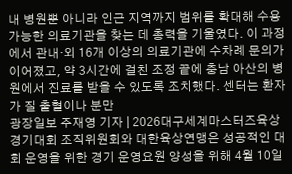내 병원뿐 아니라 인근 지역까지 범위를 확대해 수용 가능한 의료기관을 찾는 데 총력을 기울였다. 이 과정에서 관내·외 16개 이상의 의료기관에 수차례 문의가 이어졌고, 약 3시간에 걸친 조정 끝에 충남 아산의 병원에서 진료를 받을 수 있도록 조치했다. 센터는 환자가 질 출혈이나 분만
광장일보 주재영 기자 | 2026대구세계마스터즈육상경기대회 조직위원회와 대한육상연맹은 성공적인 대회 운영을 위한 경기 운영요원 양성을 위해 4월 10일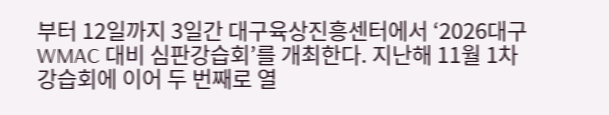부터 12일까지 3일간 대구육상진흥센터에서 ‘2026대구WMAC 대비 심판강습회’를 개최한다. 지난해 11월 1차 강습회에 이어 두 번째로 열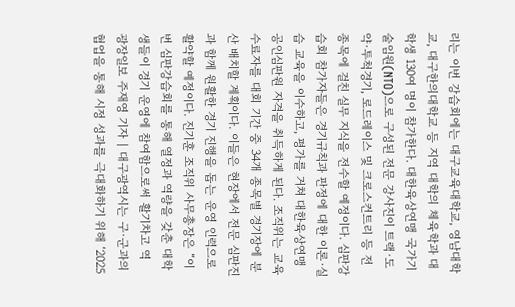리는 이번 강습회에는 대구교육대학교, 영남대학교, 대구한의대학교 등 지역 대학의 체육학과 대학생 130여 명이 참가한다. 대한육상연맹 국가기술임원(NTO)으로 구성된 전문 강사진이 트랙·도약·투척경기, 로드레이스 및 크로스컨트리 등 전 종목에 걸친 실무 지식을 전수할 예정이다. 심판강습회 참가자들은 경기규칙과 판정에 대한 이론·실습 교육을 이수하고, 평가를 거쳐 대한육상연맹 공인심판원 자격을 취득하게 된다. 조직위는 교육 수료자를 대회 기간 중 34개 종목별 경기장에 분산 배치할 계획이다. 이들은 현장에서 전문 심판진과 함께 원활한 경기 진행을 돕는 운영 인력으로 활약할 예정이다. 진기훈 조직위 사무총장은 “이번 심판강습회를 통해 열정과 역량을 갖춘 대학생들이 경기 운영에 참여함으로써 활기차고 역
광장일보 주재영 기자 | 대구광역시는 구·군과의 협업을 통해 시정 성과를 극대화하기 위해 ‘2025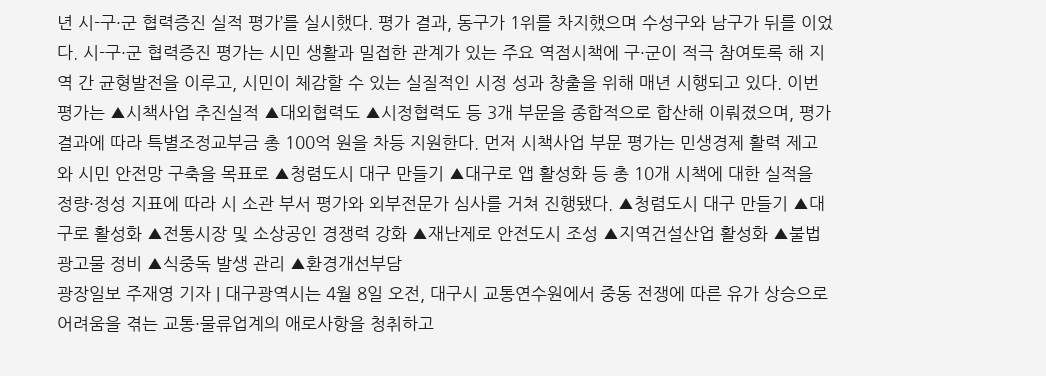년 시-구·군 협력증진 실적 평가’를 실시했다. 평가 결과, 동구가 1위를 차지했으며 수성구와 남구가 뒤를 이었다. 시-구·군 협력증진 평가는 시민 생활과 밀접한 관계가 있는 주요 역점시책에 구·군이 적극 참여토록 해 지역 간 균형발전을 이루고, 시민이 체감할 수 있는 실질적인 시정 성과 창출을 위해 매년 시행되고 있다. 이번 평가는 ▲시책사업 추진실적 ▲대외협력도 ▲시정협력도 등 3개 부문을 종합적으로 합산해 이뤄졌으며, 평가 결과에 따라 특별조정교부금 총 100억 원을 차등 지원한다. 먼저 시책사업 부문 평가는 민생경제 활력 제고와 시민 안전망 구축을 목표로 ▲청렴도시 대구 만들기 ▲대구로 앱 활성화 등 총 10개 시책에 대한 실적을 정량·정성 지표에 따라 시 소관 부서 평가와 외부전문가 심사를 거쳐 진행됐다. ▲청렴도시 대구 만들기 ▲대구로 활성화 ▲전통시장 및 소상공인 경쟁력 강화 ▲재난제로 안전도시 조성 ▲지역건설산업 활성화 ▲불법광고물 정비 ▲식중독 발생 관리 ▲환경개선부담
광장일보 주재영 기자 | 대구광역시는 4월 8일 오전, 대구시 교통연수원에서 중동 전쟁에 따른 유가 상승으로 어려움을 겪는 교통·물류업계의 애로사항을 청취하고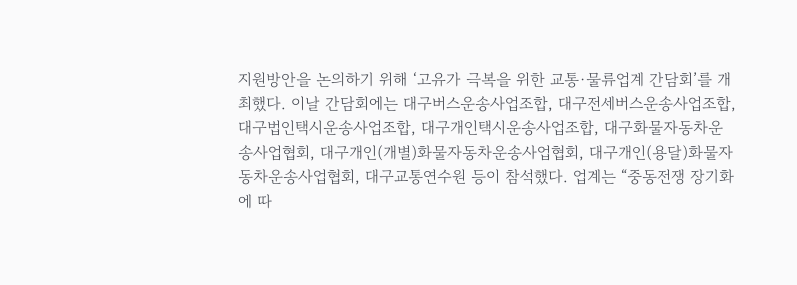지원방안을 논의하기 위해 ‘고유가 극복을 위한 교통·물류업계 간담회’를 개최했다. 이날 간담회에는 대구버스운송사업조합, 대구전세버스운송사업조합, 대구법인택시운송사업조합, 대구개인택시운송사업조합, 대구화물자동차운송사업협회, 대구개인(개별)화물자동차운송사업협회, 대구개인(용달)화물자동차운송사업협회, 대구교통연수원 등이 참석했다. 업계는 “중동전쟁 장기화에 따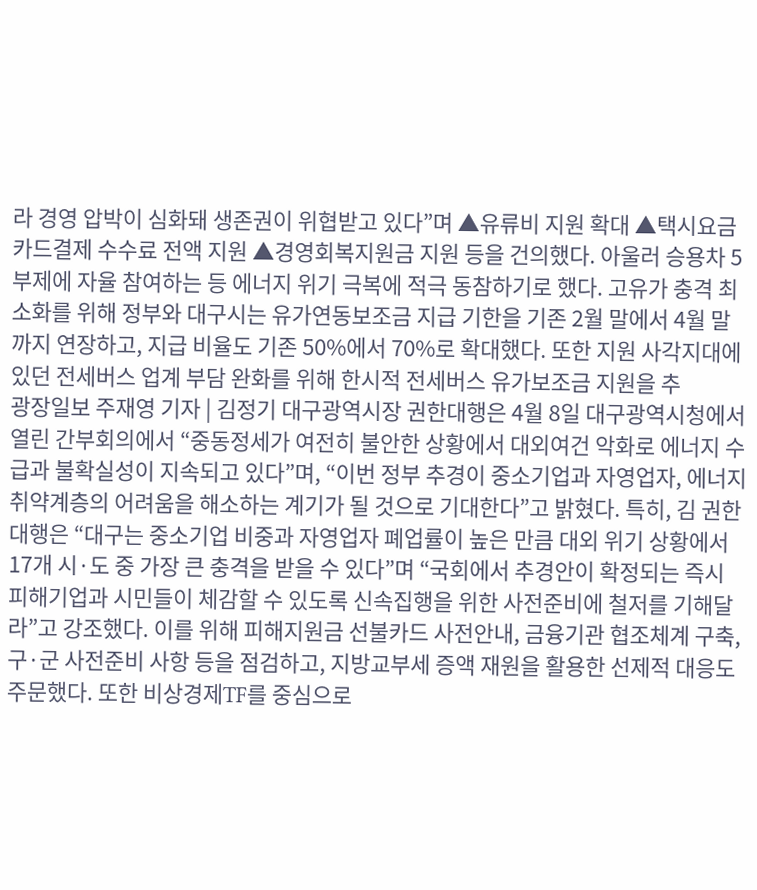라 경영 압박이 심화돼 생존권이 위협받고 있다”며 ▲유류비 지원 확대 ▲택시요금 카드결제 수수료 전액 지원 ▲경영회복지원금 지원 등을 건의했다. 아울러 승용차 5부제에 자율 참여하는 등 에너지 위기 극복에 적극 동참하기로 했다. 고유가 충격 최소화를 위해 정부와 대구시는 유가연동보조금 지급 기한을 기존 2월 말에서 4월 말까지 연장하고, 지급 비율도 기존 50%에서 70%로 확대했다. 또한 지원 사각지대에 있던 전세버스 업계 부담 완화를 위해 한시적 전세버스 유가보조금 지원을 추
광장일보 주재영 기자 | 김정기 대구광역시장 권한대행은 4월 8일 대구광역시청에서 열린 간부회의에서 “중동정세가 여전히 불안한 상황에서 대외여건 악화로 에너지 수급과 불확실성이 지속되고 있다”며, “이번 정부 추경이 중소기업과 자영업자, 에너지 취약계층의 어려움을 해소하는 계기가 될 것으로 기대한다”고 밝혔다. 특히, 김 권한대행은 “대구는 중소기업 비중과 자영업자 폐업률이 높은 만큼 대외 위기 상황에서 17개 시·도 중 가장 큰 충격을 받을 수 있다”며 “국회에서 추경안이 확정되는 즉시 피해기업과 시민들이 체감할 수 있도록 신속집행을 위한 사전준비에 철저를 기해달라”고 강조했다. 이를 위해 피해지원금 선불카드 사전안내, 금융기관 협조체계 구축, 구·군 사전준비 사항 등을 점검하고, 지방교부세 증액 재원을 활용한 선제적 대응도 주문했다. 또한 비상경제TF를 중심으로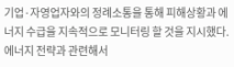기업·자영업자와의 정례소통을 통해 피해상황과 에너지 수급을 지속적으로 모니터링 할 것을 지시했다. 에너지 전략과 관련해서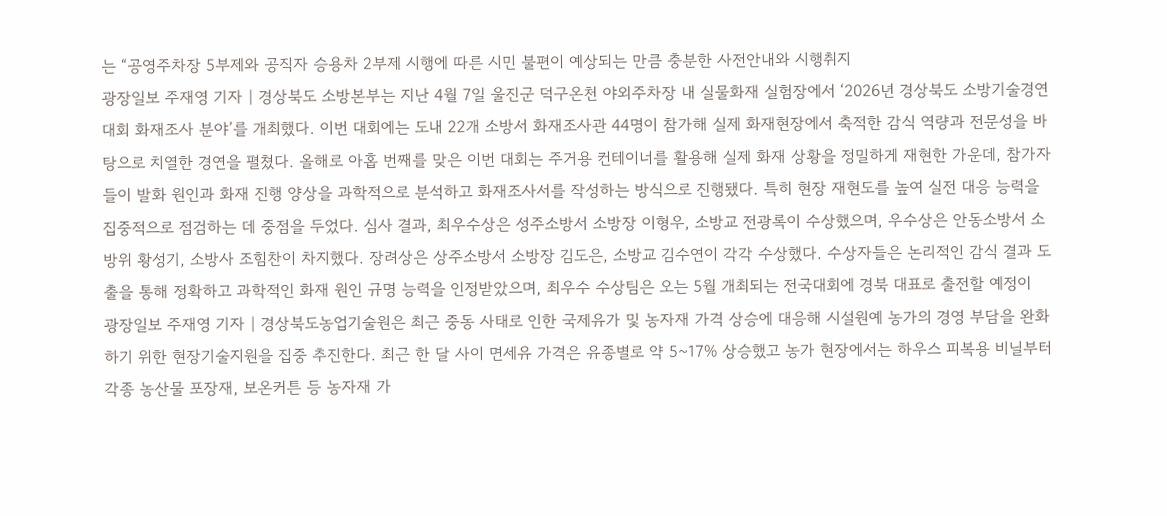는 “공영주차장 5부제와 공직자 승용차 2부제 시행에 따른 시민 불편이 예상되는 만큼 충분한 사전안내와 시행취지
광장일보 주재영 기자 | 경상북도 소방본부는 지난 4월 7일 울진군 덕구온천 야외주차장 내 실물화재 실험장에서 ‘2026년 경상북도 소방기술경연대회 화재조사 분야’를 개최했다. 이번 대회에는 도내 22개 소방서 화재조사관 44명이 참가해 실제 화재현장에서 축적한 감식 역량과 전문성을 바탕으로 치열한 경연을 펼쳤다. 올해로 아홉 번째를 맞은 이번 대회는 주거용 컨테이너를 활용해 실제 화재 상황을 정밀하게 재현한 가운데, 참가자들이 발화 원인과 화재 진행 양상을 과학적으로 분석하고 화재조사서를 작성하는 방식으로 진행됐다. 특히 현장 재현도를 높여 실전 대응 능력을 집중적으로 점검하는 데 중점을 두었다. 심사 결과, 최우수상은 성주소방서 소방장 이형우, 소방교 전광록이 수상했으며, 우수상은 안동소방서 소방위 황성기, 소방사 조힘찬이 차지했다. 장려상은 상주소방서 소방장 김도은, 소방교 김수연이 각각 수상했다. 수상자들은 논리적인 감식 결과 도출을 통해 정확하고 과학적인 화재 원인 규명 능력을 인정받았으며, 최우수 수상팀은 오는 5월 개최되는 전국대회에 경북 대표로 출전할 예정이
광장일보 주재영 기자 | 경상북도농업기술원은 최근 중동 사태로 인한 국제유가 및 농자재 가격 상승에 대응해 시설원예 농가의 경영 부담을 완화하기 위한 현장기술지원을 집중 추진한다. 최근 한 달 사이 면세유 가격은 유종별로 약 5~17% 상승했고 농가 현장에서는 하우스 피복용 비닐부터 각종 농산물 포장재, 보온커튼 등 농자재 가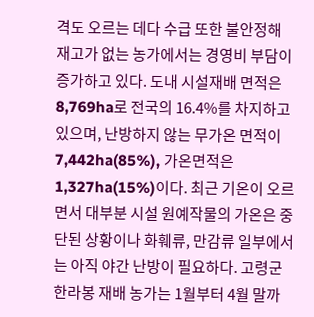격도 오르는 데다 수급 또한 불안정해 재고가 없는 농가에서는 경영비 부담이 증가하고 있다. 도내 시설재배 면적은 8,769ha로 전국의 16.4%를 차지하고 있으며, 난방하지 않는 무가온 면적이 7,442ha(85%), 가온면적은 1,327ha(15%)이다. 최근 기온이 오르면서 대부분 시설 원예작물의 가온은 중단된 상황이나 화훼류, 만감류 일부에서는 아직 야간 난방이 필요하다. 고령군 한라봉 재배 농가는 1월부터 4월 말까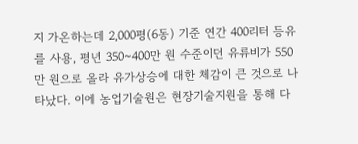지 가온하는데 2,000평(6동) 기준 연간 400리터 등유를 사용, 평년 350~400만 원 수준이던 유류비가 550만 원으로 올라 유가상승에 대한 체감이 큰 것으로 나타났다. 이에 농업기술원은 현장기술지원을 통해 다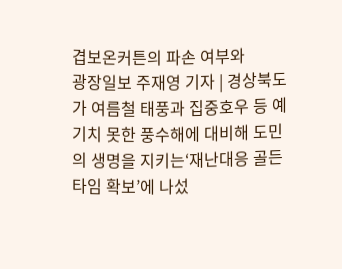겹보온커튼의 파손 여부와
광장일보 주재영 기자 | 경상북도가 여름철 태풍과 집중호우 등 예기치 못한 풍수해에 대비해 도민의 생명을 지키는‘재난대응 골든타임 확보’에 나섰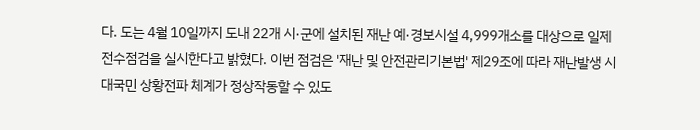다. 도는 4월 10일까지 도내 22개 시·군에 설치된 재난 예·경보시설 4,999개소를 대상으로 일제 전수점검을 실시한다고 밝혔다. 이번 점검은 '재난 및 안전관리기본법' 제29조에 따라 재난발생 시 대국민 상황전파 체계가 정상작동할 수 있도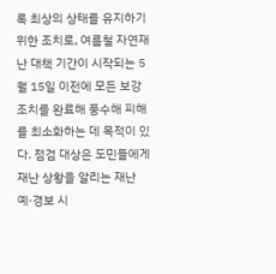록 최상의 상태를 유지하기 위한 조치로, 여름철 자연재난 대책 기간이 시작되는 5월 15일 이전에 모든 보강 조치를 완료해 풍수해 피해를 최소화하는 데 목적이 있다. 점검 대상은 도민들에게 재난 상황을 알리는 재난 예·경보 시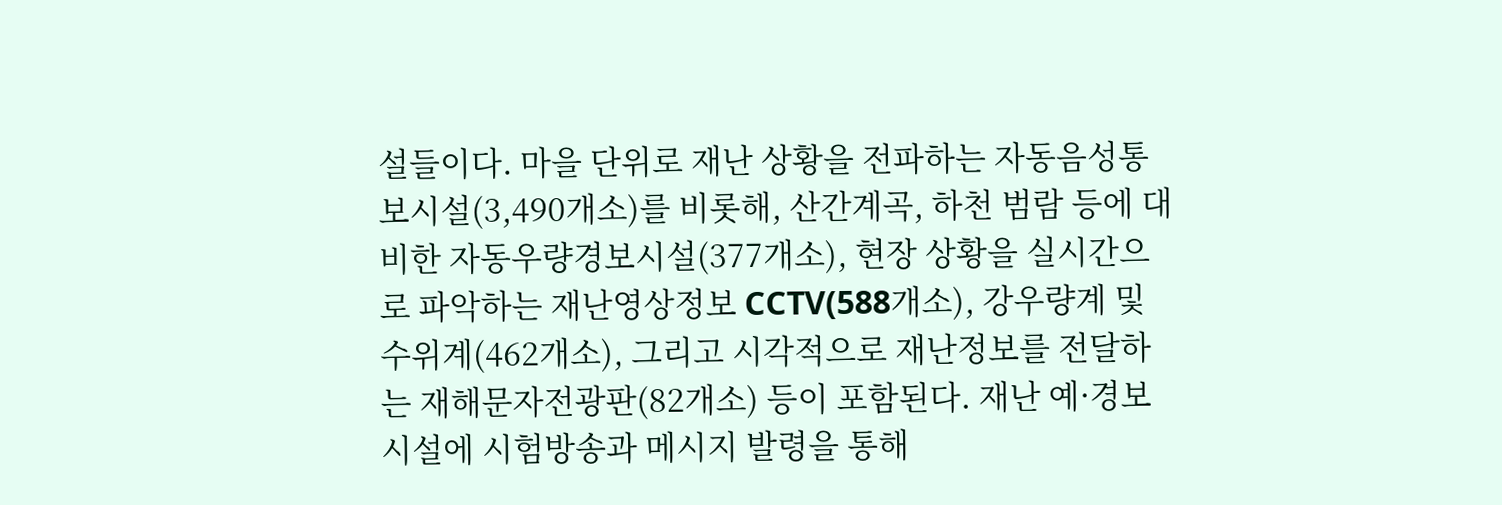설들이다. 마을 단위로 재난 상황을 전파하는 자동음성통보시설(3,490개소)를 비롯해, 산간계곡, 하천 범람 등에 대비한 자동우량경보시설(377개소), 현장 상황을 실시간으로 파악하는 재난영상정보 CCTV(588개소), 강우량계 및 수위계(462개소), 그리고 시각적으로 재난정보를 전달하는 재해문자전광판(82개소) 등이 포함된다. 재난 예·경보시설에 시험방송과 메시지 발령을 통해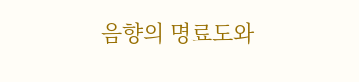음향의 명료도와